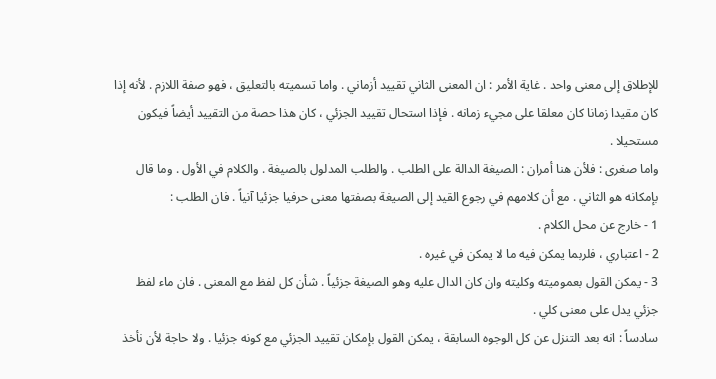للإطلاق إلى معنى واحد . غاية الأمر : ان المعنى الثاني تقييد أزماني . واما تسميته بالتعليق ، فهو صفة اللازم . لأنه إذا كان مقيدا زمانا كان معلقا على مجيء زمانه . فإذا استحال تقييد الجزئي ، كان هذا حصة من التقييد أيضاً فيكون مستحيلا .
واما صغرى : فلأن هنا أمران : الصيغة الدالة على الطلب . والطلب المدلول بالصيغة . والكلام في الأول . وما قال بإمكانه هو الثاني . مع أن كلامهم في رجوع القيد إلى الصيغة بصفتها معنى حرفيا جزئيا آنياً . فان الطلب :
1 - خارج عن محل الكلام .
2 - اعتباري ، فلربما يمكن فيه ما لا يمكن في غيره .
3 - يمكن القول بعموميته وكليته وان كان الدال عليه وهو الصيغة جزئياً . شأن كل لفظ مع المعنى . فان ماء لفظ جزئي يدل على معنى كلي .
سادساً : انه بعد التنزل عن كل الوجوه السابقة ، يمكن القول بإمكان تقييد الجزئي مع كونه جزئيا . ولا حاجة لأن نأخذ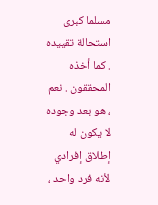مسلما كبرى استحالة تقييده . كما أخذه المحققون . نعم ، هو بعد وجوده لا يكون له إطلاق إفرادي لأنه فرد واحد ،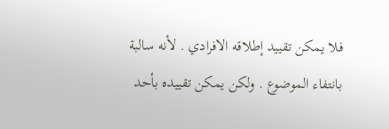فلا يمكن تقييد إطلاقه الافرادي . لأنه سالبة بانتفاء الموضوع . ولكن يمكن تقييده بأحد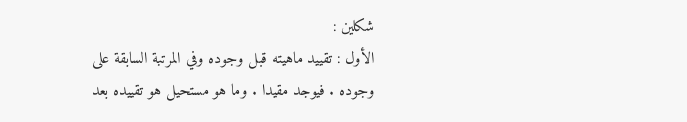شكلين :
الأول : تقييد ماهيته قبل وجوده وفي المرتبة السابقة على وجوده . فيوجد مقيدا . وما هو مستحيل هو تقييده بعد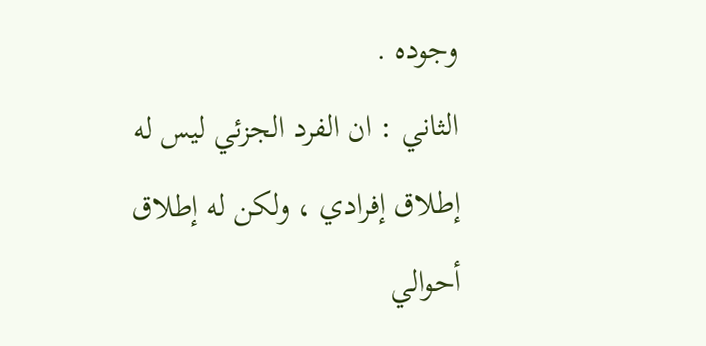وجوده .
الثاني : ان الفرد الجزئي ليس له إطلاق إفرادي ، ولكن له إطلاق أحوالي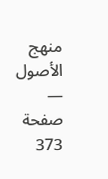منهج الأصول — صفحة 373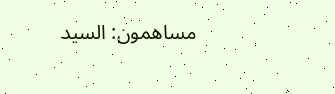مساهمون: السيد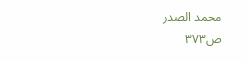محمد الصدر
ص٣٧٣